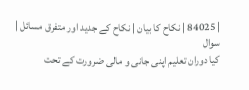| 84025 | نکاح کا بیان | نکاح کے جدید اور متفرق مسائل |
سوال
کیا دوران تعلیم اپنی جانی و مالی ضرورت کے تحت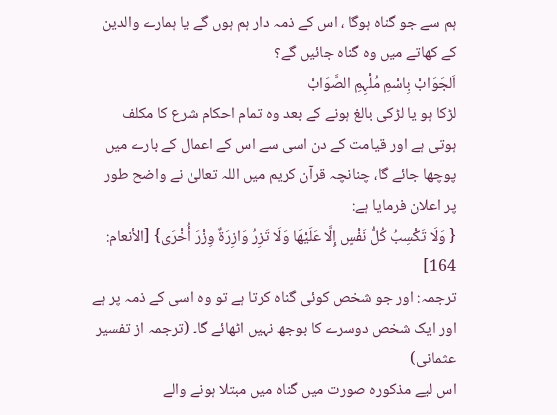ہم سے جو گناہ ہوگا ، اس کے ذمہ دار ہم ہوں گے یا ہمارے والدین کے کھاتے میں وہ گناہ جائیں گے؟
اَلجَوَابْ بِاسْمِ مُلْہِمِ الصَّوَابْ
لڑکا ہو یا لڑکی بالغ ہونے کے بعد وہ تمام احکام شرع کا مکلف ہوتی ہے اور قیامت کے دن اسی سے اس کے اعمال کے بارے میں پوچھا جائے گا، چنانچہ قرآن کریم میں اللہ تعالیٰ نے واضح طور پر اعلان فرمایا ہے:
{ وَلَا تَكْسِبُ كُلُّ نَفْسٍ إِلَّا عَلَيْهَا وَلَا تَزِرُ وَازِرَةٌ وِزْرَ أُخْرَى} [الأنعام: 164]
ترجمہ: اور جو شخص کوئی گناہ کرتا ہے تو وہ اسی کے ذمہ پر ہے اور ایک شخص دوسرے کا بوجھ نہیں اٹھائے گا۔ (ترجمہ از تفسیر عثمانی)
اس لیے مذکورہ صورت میں گناہ میں مبتلا ہونے والے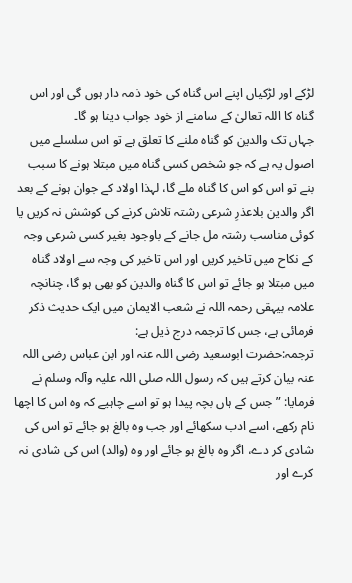لڑکے اور لڑکیاں اپنے اس گناہ کی خود ذمہ دار ہوں گی اور اس گناہ کا اللہ تعالیٰ کے سامنے از خود جواب دینا ہو گا۔
جہاں تک والدین کو گناہ ملنے کا تعلق ہے تو اس سلسلے میں اصول یہ ہے کہ جو شخص کسی گناہ میں مبتلا ہونے کا سبب بنے تو اس کو اس کا گناہ ملے گا، لہذا اولاد کے جوان ہونے کے بعد اگر والدین بلاعذرِ شرعی رشتہ تلاش کرنے کی کوشش نہ کریں یا کوئی مناسب رشتہ مل جانے کے باوجود بغیر کسی شرعی وجہ کے نکاح میں تاخیر کریں اور اس تاخیر کی وجہ سے اولاد گناہ میں مبتلا ہو جائے تو اس کا گناہ والدین کو بھی ہو گا، چنانچہ علامہ بیہقی رحمہ اللہ نے شعب الایمان میں ایک حدیث ذکر فرمائی ہے، جس کا ترجمہ درج ذیل ہے:
ترجمہ:حضرت ابوسعید رضی اللہ عنہ اور ابن عباس رضی اللہ عنہ بیان کرتے ہیں کہ رسول اللہ صلی اللہ علیہ وآلہ وسلم نے فرمایا: ”جس کے ہاں بچہ پیدا ہو تو اسے چاہیے کہ وہ اس کا اچھا نام رکھے، اسے ادب سکھائے اور جب وہ بالغ ہو جائے تو اس کی شادی کر دے، اگر وہ بالغ ہو جائے اور وہ (والد) اس کی شادی نہ کرے اور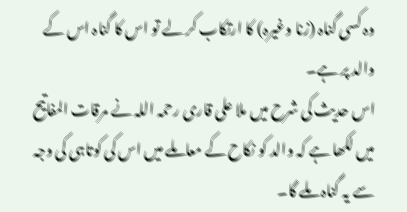وہ کسی گناہ (زنا وغیرہ) کا ارتکاب کر لے تو اس کا گناہ اس کے والد پر ہے۔
اس حدیث کی شرح میں ملا علی قاری رحمہ اللہ نے مرقات المفاتیح میں لکھا ہے کہ والد کو نکاح کے معاملے میں اس کی کوتاہی کی وجہ سے یہ گناہ ملے گا۔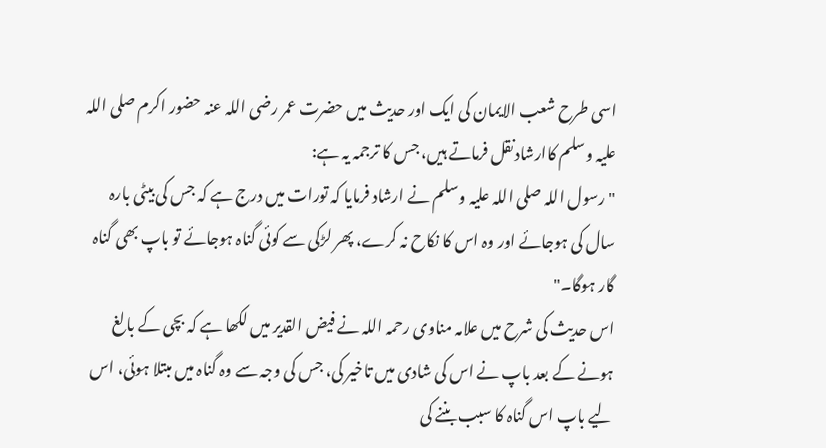اسی طرح شعب الایمان کی ایک اور حدیث میں حضرت عمر رضی اللہ عنہ حضور اکرم صلی اللہ علیہ وسلم کاارشادنقل فرماتے ہیں، جس کا ترجمہ یہ ہے:
"رسول اللہ صلی اللہ علیہ وسلم نے ارشاد فرمایا کہ تورات میں درج ہے کہ جس کی بیٹی بارہ سال کی ہوجائے اور وہ اس کا نکاح نہ کرے، پھر لڑکی سے کوئی گناہ ہوجائے تو باپ بھی گناہ گار ہوگا۔"
اس حدیث کی شرح میں علامہ مناوی رحمہ اللہ نے فیض القدیر میں لکھا ہے کہ بچی کے بالغ ہونے کے بعد باپ نے اس کی شادی میں تاخیر کی، جس کی وجہ سے وہ گناہ میں مبتلا ہوئی، اس لیے باپ اس گناہ کا سبب بننے کی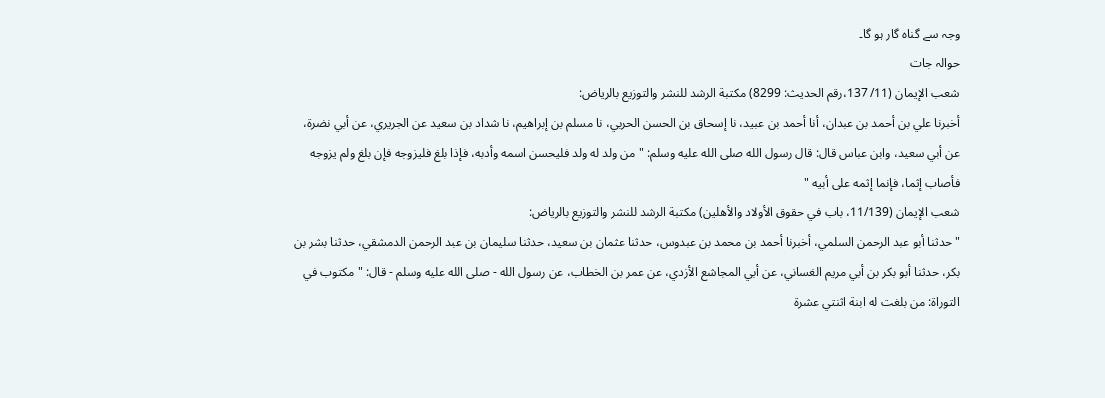وجہ سے گناہ گار ہو گا۔
حوالہ جات
شعب الإيمان (11/ 137،رقم الحدیث: 8299) مكتبة الرشد للنشر والتوزيع بالرياض:
أخبرنا علي بن أحمد بن عبدان، أنا أحمد بن عبيد، نا إسحاق بن الحسن الحربي، نا مسلم بن إبراهيم، نا شداد بن سعيد عن الجريري، عن أبي نضرة، عن أبي سعيد، وابن عباس قال: قال رسول الله صلى الله عليه وسلم: " من ولد له ولد فليحسن اسمه وأدبه، فإذا بلغ فليزوجه فإن بلغ ولم يزوجه فأصاب إثما، فإنما إثمه على أبيه "
شعب الإيمان (11/139، باب في حقوق الأولاد والأهلين) مكتبة الرشد للنشر والتوزيع بالرياض:
" حدثنا أبو عبد الرحمن السلمي، أخبرنا أحمد بن محمد بن عبدوس، حدثنا عثمان بن سعيد، حدثنا سليمان بن عبد الرحمن الدمشقي، حدثنا بشر بن بكر، حدثنا أبو بكر بن أبي مريم الغساني، عن أبي المجاشع الأزدي، عن عمر بن الخطاب، عن رسول الله - صلى الله عليه وسلم - قال: "مكتوب في التوراة: من بلغت له ابنة اثنتي عشرة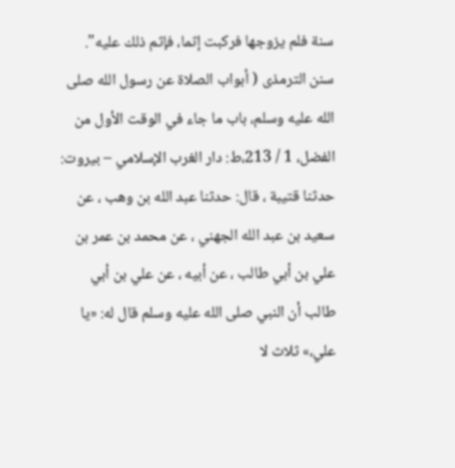سنة فلم يزوجها فركبت إثما، فإثم ذلك عليه".
سنن الترمذی ( أبواب الصلاة عن رسول الله صلى الله عليه وسلم، باب ما جاء في الوقت الأول من الفضل، 1 / 213،ط: دار الغرب الإسلامي – بيروت:
حدثنا قتيبة ، قال: حدثنا عبد الله بن وهب ، عن سعيد بن عبد الله الجهني ، عن محمد بن عمر بن علي بن أبي طالب ، عن أبيه ، عن علي بن أبي طالب أن النبي صلى الله عليه وسلم قال له: «يا علي،» ثلاث لا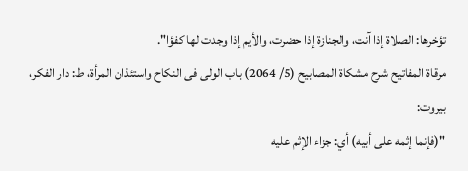تؤخرها: الصلاة إذا آنت، والجنازة إذا حضرت، والأيم إذا وجدت لها كفؤا".
مرقاة المفاتيح شرح مشكاة المصابيح (5/ 2064) باب الولى فى النكاح واستئذان المرأة، ط: دار الفكر، بيروت:
"(فإنما إثمه على أبيه) أي: جزاء الإثم عليه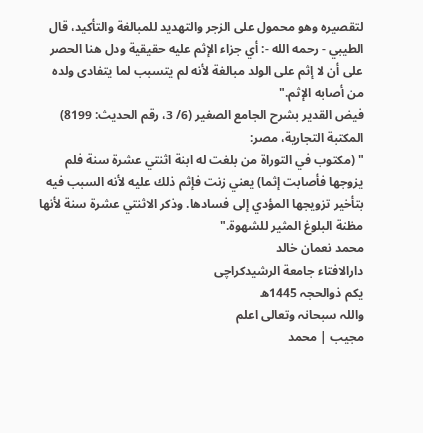لتقصيره وهو محمول على الزجر والتهديد للمبالغة والتأكيد، قال الطيبي - رحمه الله -: أي جزاء الإثم عليه حقيقية ودل هنا الحصر على أن لا إثم على الولد مبالغة لأنه لم يتسبب لما يتفادى ولده من أصابه الإثم."
فيض القدير بشرح الجامع الصغير (6/ 3، رقم الحديث: 8199) المكتبة التجارية، مصر:
" (مكتوب في التوراة من بلغت له ابنة اثنتي عشرة سنة فلم يزوجها فأصابت إثما) يعني زنت فإثم ذلك عليه لأنه السبب فيه بتأخير تزويجها المؤدي إلى فسادها. وذكر الاثنتي عشرة سنة لأنها مظنة البلوغ المثير للشهوة."
محمد نعمان خالد
دارالافتاء جامعة الرشیدکراچی
یکم ذوالحجہ 1445ھ
واللہ سبحانہ وتعالی اعلم
مجیب | محمد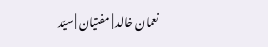نعمان خالد | مفتیان | سیّد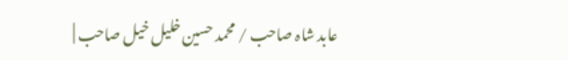عابد شاہ صاحب / محمد حسین خلیل خیل صاحب |